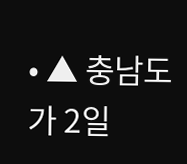• ▲ 충남도가 2일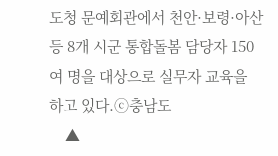도청 문예회관에서 천안·보령·아산 등 8개 시군 통합돌봄 담당자 150여 명을 대상으로 실무자 교육을 하고 있다.ⓒ충남도
    ▲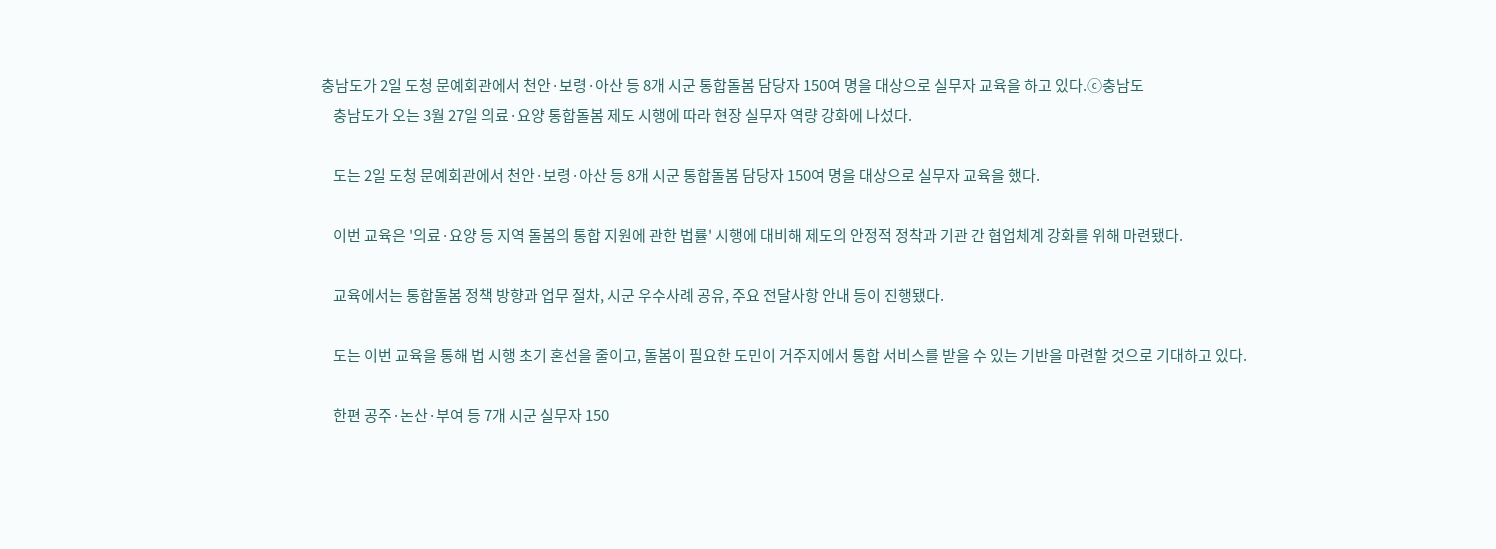충남도가 2일 도청 문예회관에서 천안·보령·아산 등 8개 시군 통합돌봄 담당자 150여 명을 대상으로 실무자 교육을 하고 있다.ⓒ충남도
    충남도가 오는 3월 27일 의료·요양 통합돌봄 제도 시행에 따라 현장 실무자 역량 강화에 나섰다.

    도는 2일 도청 문예회관에서 천안·보령·아산 등 8개 시군 통합돌봄 담당자 150여 명을 대상으로 실무자 교육을 했다.

    이번 교육은 '의료·요양 등 지역 돌봄의 통합 지원에 관한 법률' 시행에 대비해 제도의 안정적 정착과 기관 간 협업체계 강화를 위해 마련됐다.

    교육에서는 통합돌봄 정책 방향과 업무 절차, 시군 우수사례 공유, 주요 전달사항 안내 등이 진행됐다.

    도는 이번 교육을 통해 법 시행 초기 혼선을 줄이고, 돌봄이 필요한 도민이 거주지에서 통합 서비스를 받을 수 있는 기반을 마련할 것으로 기대하고 있다.

    한편 공주·논산·부여 등 7개 시군 실무자 150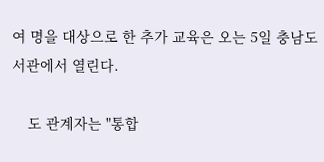여 명을 대상으로 한 추가 교육은 오는 5일 충남도서관에서 열린다.

    도 관계자는 "통합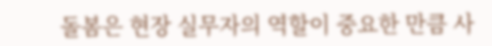돌봄은 현장 실무자의 역할이 중요한 만큼 사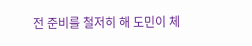전 준비를 철저히 해 도민이 체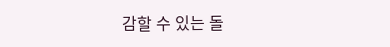감할 수 있는 돌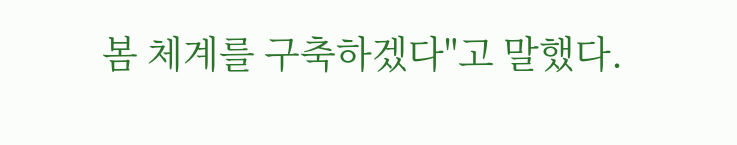봄 체계를 구축하겠다"고 말했다.